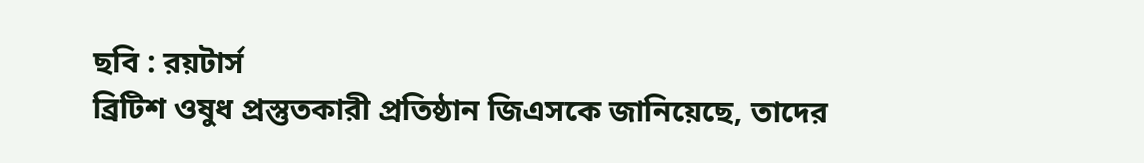ছবি : রয়টার্স
ব্রিটিশ ওষুধ প্রস্তুতকারী প্রতিষ্ঠান জিএসকে জানিয়েছে, তাদের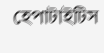হেপাটাইটিস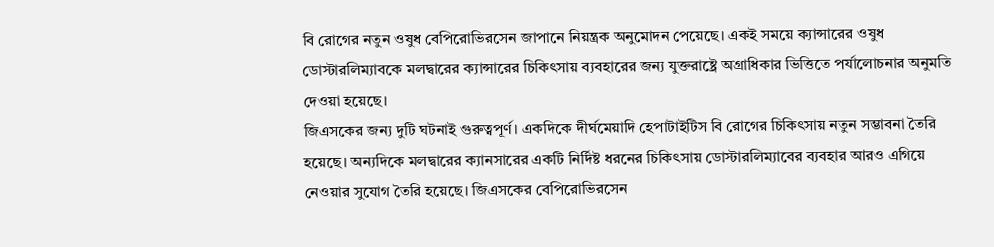বি রোগের নতুন ওষুধ বেপিরোভিরসেন জাপানে নিয়ন্ত্রক অনুমোদন পেয়েছে। একই সময়ে ক্যান্সারের ওষুধ ডোস্টারলিম্যাবকে মলদ্বারের ক্যান্সারের চিকিৎসায় ব্যবহারের জন্য যুক্তরাষ্ট্রে অগ্রাধিকার ভিত্তিতে পর্যালোচনার অনুমতি দেওয়া হয়েছে।
জিএসকের জন্য দুটি ঘটনাই গুরুত্বপূর্ণ। একদিকে দীর্ঘমেয়াদি হেপাটাইটিস বি রোগের চিকিৎসায় নতুন সম্ভাবনা তৈরি হয়েছে। অন্যদিকে মলদ্বারের ক্যানসারের একটি নির্দিষ্ট ধরনের চিকিৎসায় ডোস্টারলিম্যাবের ব্যবহার আরও এগিয়ে নেওয়ার সুযোগ তৈরি হয়েছে। জিএসকের বেপিরোভিরসেন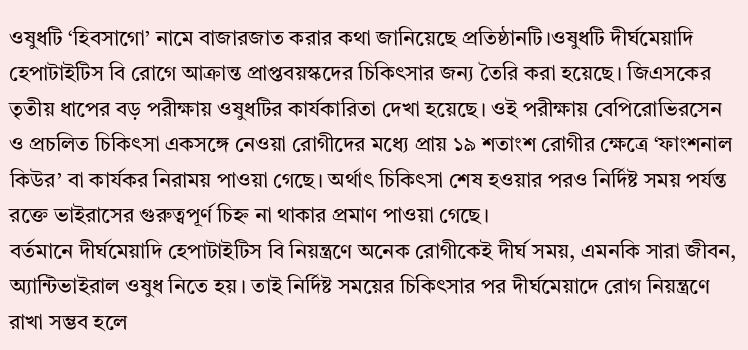ওষুধটি ‘হিবসাগো’ নামে বাজারজাত করার কথা জানিয়েছে প্রতিষ্ঠানটি।ওষুধটি দীর্ঘমেয়াদি হেপাটাইটিস বি রোগে আক্রান্ত প্রাপ্তবয়স্কদের চিকিৎসার জন্য তৈরি করা হয়েছে। জিএসকের তৃতীয় ধাপের বড় পরীক্ষায় ওষুধটির কার্যকারিতা দেখা হয়েছে। ওই পরীক্ষায় বেপিরোভিরসেন ও প্রচলিত চিকিৎসা একসঙ্গে নেওয়া রোগীদের মধ্যে প্রায় ১৯ শতাংশ রোগীর ক্ষেত্রে ‘ফাংশনাল কিউর’ বা কার্যকর নিরাময় পাওয়া গেছে। অর্থাৎ চিকিৎসা শেষ হওয়ার পরও নির্দিষ্ট সময় পর্যন্ত রক্তে ভাইরাসের গুরুত্বপূর্ণ চিহ্ন না থাকার প্রমাণ পাওয়া গেছে।
বর্তমানে দীর্ঘমেয়াদি হেপাটাইটিস বি নিয়ন্ত্রণে অনেক রোগীকেই দীর্ঘ সময়, এমনকি সারা জীবন, অ্যান্টিভাইরাল ওষুধ নিতে হয়। তাই নির্দিষ্ট সময়ের চিকিৎসার পর দীর্ঘমেয়াদে রোগ নিয়ন্ত্রণে রাখা সম্ভব হলে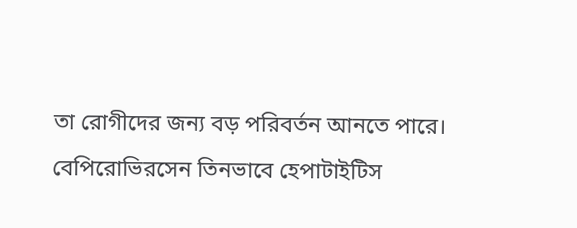তা রোগীদের জন্য বড় পরিবর্তন আনতে পারে। বেপিরোভিরসেন তিনভাবে হেপাটাইটিস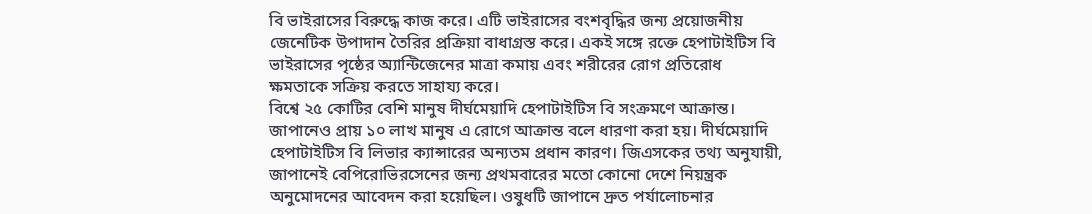বি ভাইরাসের বিরুদ্ধে কাজ করে। এটি ভাইরাসের বংশবৃদ্ধির জন্য প্রয়োজনীয় জেনেটিক উপাদান তৈরির প্রক্রিয়া বাধাগ্রস্ত করে। একই সঙ্গে রক্তে হেপাটাইটিস বি ভাইরাসের পৃষ্ঠের অ্যান্টিজেনের মাত্রা কমায় এবং শরীরের রোগ প্রতিরোধ ক্ষমতাকে সক্রিয় করতে সাহায্য করে।
বিশ্বে ২৫ কোটির বেশি মানুষ দীর্ঘমেয়াদি হেপাটাইটিস বি সংক্রমণে আক্রান্ত। জাপানেও প্রায় ১০ লাখ মানুষ এ রোগে আক্রান্ত বলে ধারণা করা হয়। দীর্ঘমেয়াদি হেপাটাইটিস বি লিভার ক্যান্সারের অন্যতম প্রধান কারণ। জিএসকের তথ্য অনুযায়ী, জাপানেই বেপিরোভিরসেনের জন্য প্রথমবারের মতো কোনো দেশে নিয়ন্ত্রক অনুমোদনের আবেদন করা হয়েছিল। ওষুধটি জাপানে দ্রুত পর্যালোচনার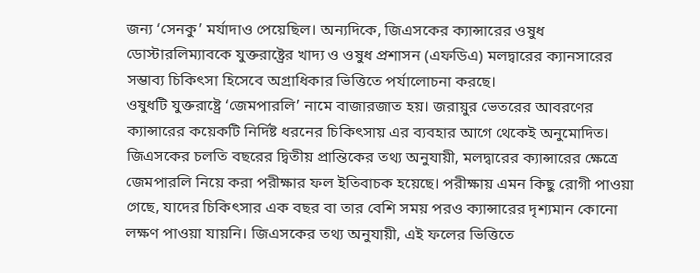জন্য ‘সেনকু’ মর্যাদাও পেয়েছিল। অন্যদিকে, জিএসকের ক্যান্সারের ওষুধ ডোস্টারলিম্যাবকে যুক্তরাষ্ট্রের খাদ্য ও ওষুধ প্রশাসন (এফডিএ) মলদ্বারের ক্যানসারের সম্ভাব্য চিকিৎসা হিসেবে অগ্রাধিকার ভিত্তিতে পর্যালোচনা করছে।
ওষুধটি যুক্তরাষ্ট্রে ‘জেমপারলি’ নামে বাজারজাত হয়। জরায়ুর ভেতরের আবরণের ক্যান্সারের কয়েকটি নির্দিষ্ট ধরনের চিকিৎসায় এর ব্যবহার আগে থেকেই অনুমোদিত। জিএসকের চলতি বছরের দ্বিতীয় প্রান্তিকের তথ্য অনুযায়ী, মলদ্বারের ক্যান্সারের ক্ষেত্রে জেমপারলি নিয়ে করা পরীক্ষার ফল ইতিবাচক হয়েছে। পরীক্ষায় এমন কিছু রোগী পাওয়া গেছে, যাদের চিকিৎসার এক বছর বা তার বেশি সময় পরও ক্যান্সারের দৃশ্যমান কোনো লক্ষণ পাওয়া যায়নি। জিএসকের তথ্য অনুযায়ী, এই ফলের ভিত্তিতে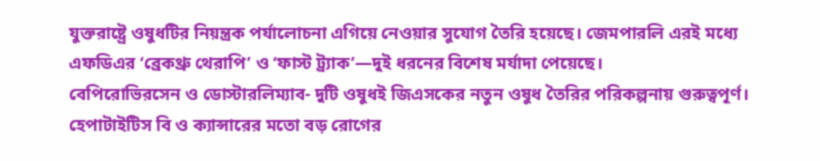যুক্তরাষ্ট্রে ওষুধটির নিয়ন্ত্রক পর্যালোচনা এগিয়ে নেওয়ার সুযোগ তৈরি হয়েছে। জেমপারলি এরই মধ্যে এফডিএর ‘ব্রেকথ্রু থেরাপি’ ও ‘ফাস্ট ট্র্যাক’—দুই ধরনের বিশেষ মর্যাদা পেয়েছে।
বেপিরোভিরসেন ও ডোস্টারলিম্যাব- দুটি ওষুধই জিএসকের নতুন ওষুধ তৈরির পরিকল্পনায় গুরুত্বপূর্ণ। হেপাটাইটিস বি ও ক্যান্সারের মতো বড় রোগের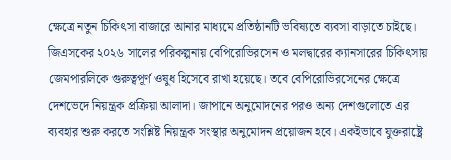ক্ষেত্রে নতুন চিকিৎসা বাজারে আনার মাধ্যমে প্রতিষ্ঠানটি ভবিষ্যতে ব্যবসা বাড়াতে চাইছে। জিএসকের ২০২৬ সালের পরিকল্পনায় বেপিরোভিরসেন ও মলদ্বারের ক্যানসারের চিকিৎসায় জেমপারলিকে গুরুত্বপূর্ণ ওষুধ হিসেবে রাখা হয়েছে। তবে বেপিরোভিরসেনের ক্ষেত্রে দেশভেদে নিয়ন্ত্রক প্রক্রিয়া আলাদা। জাপানে অনুমোদনের পরও অন্য দেশগুলোতে এর ব্যবহার শুরু করতে সংশ্লিষ্ট নিয়ন্ত্রক সংস্থার অনুমোদন প্রয়োজন হবে। একইভাবে যুক্তরাষ্ট্রে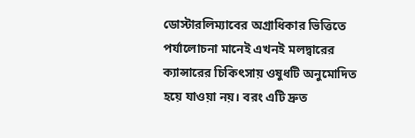ডোস্টারলিম্যাবের অগ্রাধিকার ভিত্তিতে পর্যালোচনা মানেই এখনই মলদ্বারের ক্যান্সারের চিকিৎসায় ওষুধটি অনুমোদিত হয়ে যাওয়া নয়। বরং এটি দ্রুত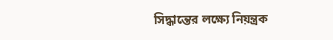সিদ্ধান্তের লক্ষ্যে নিয়ন্ত্রক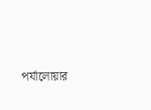পর্যালোয়ার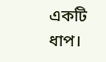একটি ধাপ।